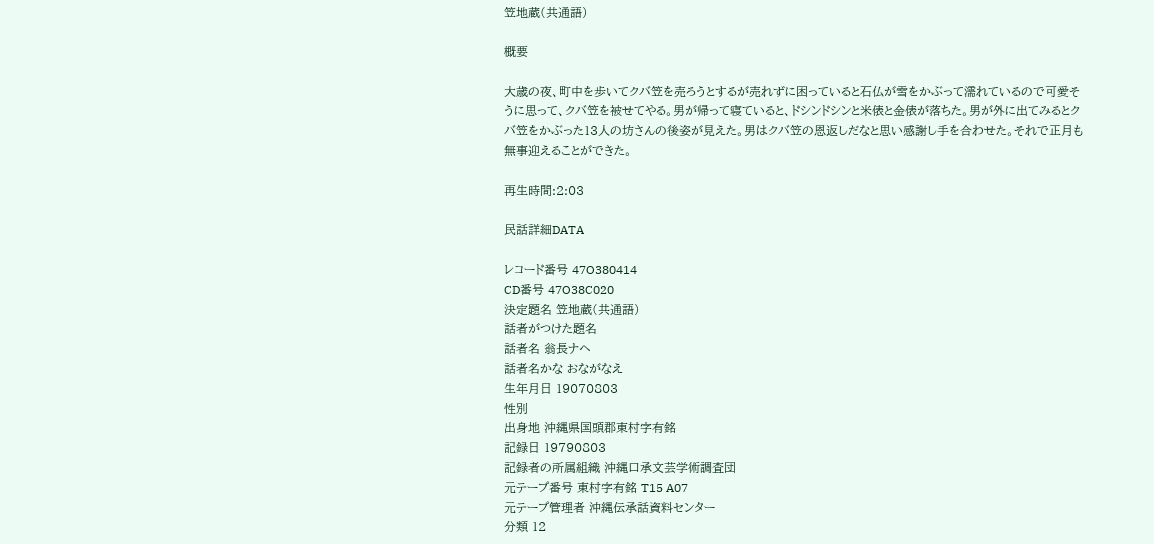笠地蔵(共通語)

概要

大歳の夜、町中を歩いてクバ笠を売ろうとするが売れずに困っていると石仏が雪をかぶって濡れているので可愛そうに思って、クバ笠を被せてやる。男が帰って寝ていると、ドシンドシンと米俵と金俵が落ちた。男が外に出てみるとクバ笠をかぶった13人の坊さんの後姿が見えた。男はクバ笠の恩返しだなと思い感謝し手を合わせた。それで正月も無事迎えることができた。

再生時間:2:03

民話詳細DATA

レコード番号 47O380414
CD番号 47O38C020
決定題名 笠地蔵(共通語)
話者がつけた題名
話者名 翁長ナヘ
話者名かな おながなえ
生年月日 19070803
性別
出身地 沖縄県国頭郡東村字有銘
記録日 19790803
記録者の所属組織 沖縄口承文芸学術調査団
元テープ番号 東村字有銘 T15 A07
元テープ管理者 沖縄伝承話資料センター
分類 12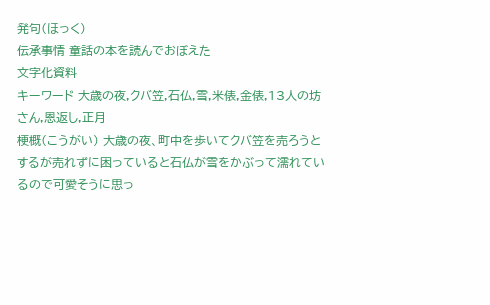発句(ほっく)
伝承事情 童話の本を読んでおぼえた
文字化資料
キーワード 大歳の夜,クバ笠,石仏,雪,米俵,金俵,13人の坊さん,恩返し,正月
梗概(こうがい) 大歳の夜、町中を歩いてクバ笠を売ろうとするが売れずに困っていると石仏が雪をかぶって濡れているので可愛そうに思っ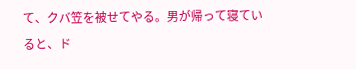て、クバ笠を被せてやる。男が帰って寝ていると、ド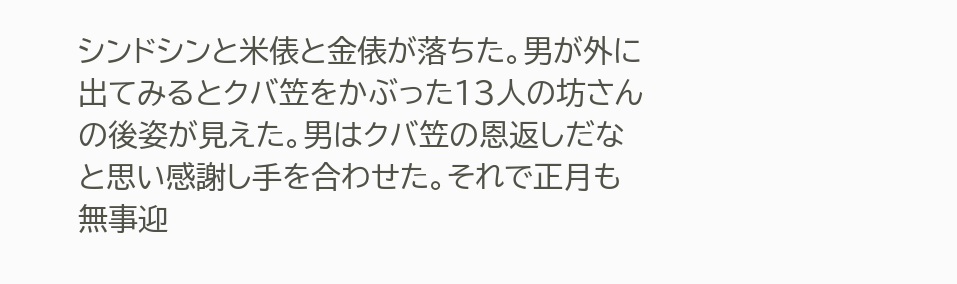シンドシンと米俵と金俵が落ちた。男が外に出てみるとクバ笠をかぶった13人の坊さんの後姿が見えた。男はクバ笠の恩返しだなと思い感謝し手を合わせた。それで正月も無事迎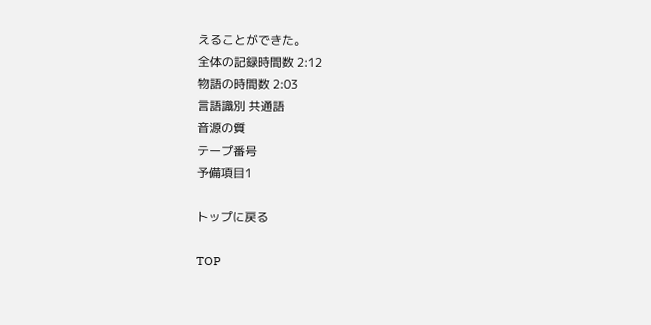えることができた。
全体の記録時間数 2:12
物語の時間数 2:03
言語識別 共通語
音源の質
テープ番号
予備項目1

トップに戻る

TOP